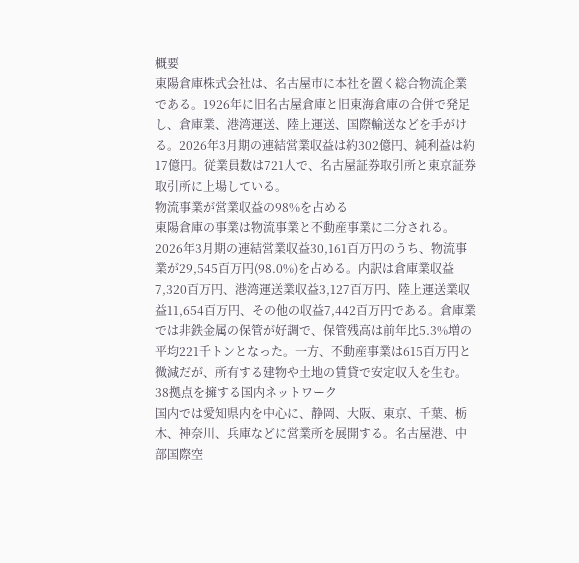概要
東陽倉庫株式会社は、名古屋市に本社を置く総合物流企業である。1926年に旧名古屋倉庫と旧東海倉庫の合併で発足し、倉庫業、港湾運送、陸上運送、国際輸送などを手がける。2026年3月期の連結営業収益は約302億円、純利益は約17億円。従業員数は721人で、名古屋証券取引所と東京証券取引所に上場している。
物流事業が営業収益の98%を占める
東陽倉庫の事業は物流事業と不動産事業に二分される。2026年3月期の連結営業収益30,161百万円のうち、物流事業が29,545百万円(98.0%)を占める。内訳は倉庫業収益7,320百万円、港湾運送業収益3,127百万円、陸上運送業収益11,654百万円、その他の収益7,442百万円である。倉庫業では非鉄金属の保管が好調で、保管残高は前年比5.3%増の平均221千トンとなった。一方、不動産事業は615百万円と微減だが、所有する建物や土地の賃貸で安定収入を生む。
38拠点を擁する国内ネットワーク
国内では愛知県内を中心に、静岡、大阪、東京、千葉、栃木、神奈川、兵庫などに営業所を展開する。名古屋港、中部国際空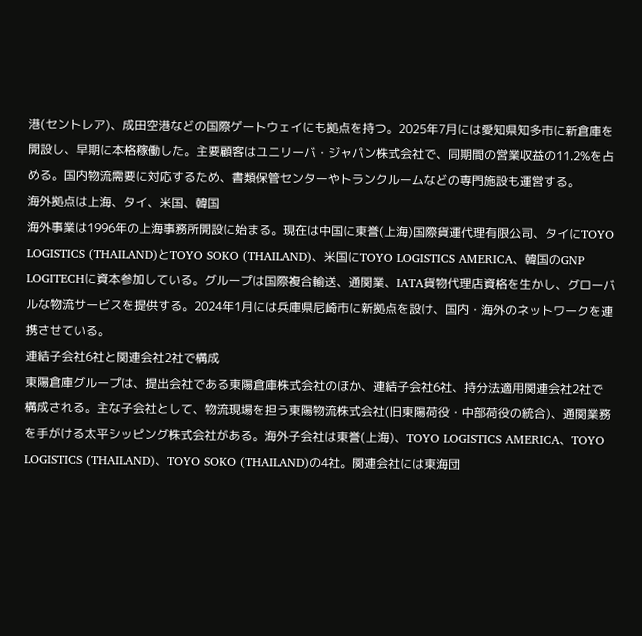港(セントレア)、成田空港などの国際ゲートウェイにも拠点を持つ。2025年7月には愛知県知多市に新倉庫を開設し、早期に本格稼働した。主要顧客はユニリーバ・ジャパン株式会社で、同期間の営業収益の11.2%を占める。国内物流需要に対応するため、書類保管センターやトランクルームなどの専門施設も運営する。
海外拠点は上海、タイ、米国、韓国
海外事業は1996年の上海事務所開設に始まる。現在は中国に東誉(上海)国際貨運代理有限公司、タイにTOYO LOGISTICS (THAILAND)とTOYO SOKO (THAILAND)、米国にTOYO LOGISTICS AMERICA、韓国のGNP LOGITECHに資本参加している。グループは国際複合輸送、通関業、IATA貨物代理店資格を生かし、グローバルな物流サービスを提供する。2024年1月には兵庫県尼崎市に新拠点を設け、国内・海外のネットワークを連携させている。
連結子会社6社と関連会社2社で構成
東陽倉庫グループは、提出会社である東陽倉庫株式会社のほか、連結子会社6社、持分法適用関連会社2社で構成される。主な子会社として、物流現場を担う東陽物流株式会社(旧東陽荷役・中部荷役の統合)、通関業務を手がける太平シッピング株式会社がある。海外子会社は東誉(上海)、TOYO LOGISTICS AMERICA、TOYO LOGISTICS (THAILAND)、TOYO SOKO (THAILAND)の4社。関連会社には東海団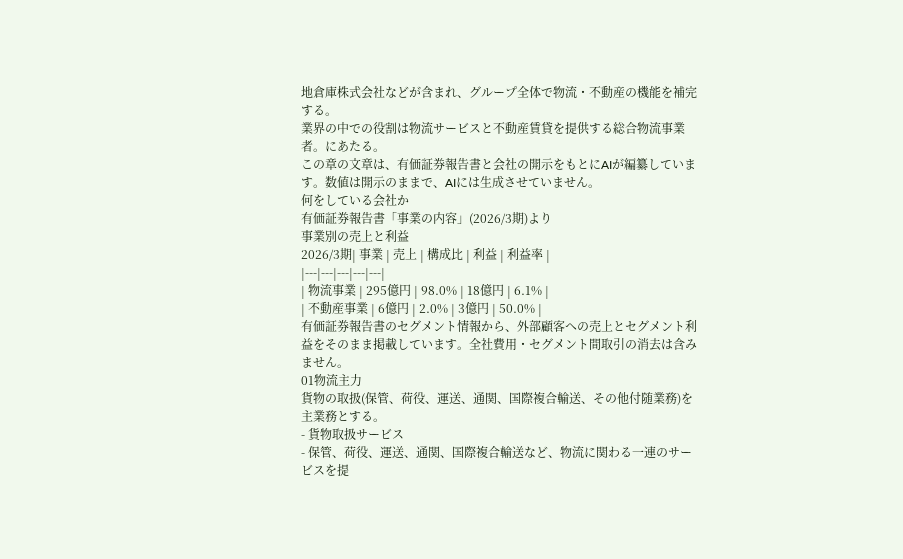地倉庫株式会社などが含まれ、グループ全体で物流・不動産の機能を補完する。
業界の中での役割は物流サービスと不動産賃貸を提供する総合物流事業者。にあたる。
この章の文章は、有価証券報告書と会社の開示をもとにAIが編纂しています。数値は開示のままで、AIには生成させていません。
何をしている会社か
有価証券報告書「事業の内容」(2026/3期)より
事業別の売上と利益
2026/3期| 事業 | 売上 | 構成比 | 利益 | 利益率 |
|---|---|---|---|---|
| 物流事業 | 295億円 | 98.0% | 18億円 | 6.1% |
| 不動産事業 | 6億円 | 2.0% | 3億円 | 50.0% |
有価証券報告書のセグメント情報から、外部顧客への売上とセグメント利益をそのまま掲載しています。全社費用・セグメント間取引の消去は含みません。
01物流主力
貨物の取扱(保管、荷役、運送、通関、国際複合輸送、その他付随業務)を主業務とする。
- 貨物取扱サービス
- 保管、荷役、運送、通関、国際複合輸送など、物流に関わる一連のサービスを提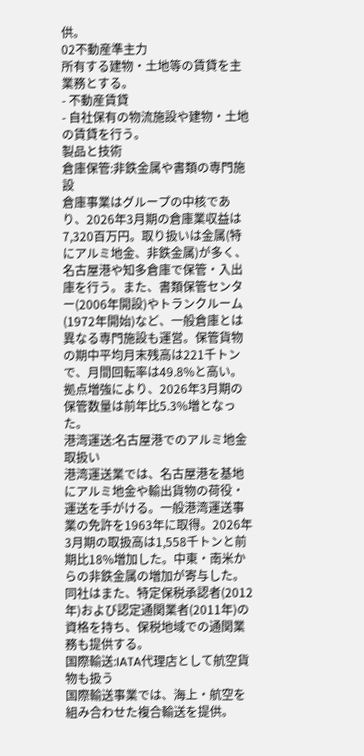供。
02不動産準主力
所有する建物・土地等の賃貸を主業務とする。
- 不動産賃貸
- 自社保有の物流施設や建物・土地の賃貸を行う。
製品と技術
倉庫保管:非鉄金属や書類の専門施設
倉庫事業はグループの中核であり、2026年3月期の倉庫業収益は7,320百万円。取り扱いは金属(特にアルミ地金、非鉄金属)が多く、名古屋港や知多倉庫で保管・入出庫を行う。また、書類保管センター(2006年開設)やトランクルーム(1972年開始)など、一般倉庫とは異なる専門施設も運営。保管貨物の期中平均月末残高は221千トンで、月間回転率は49.8%と高い。拠点増強により、2026年3月期の保管数量は前年比5.3%増となった。
港湾運送:名古屋港でのアルミ地金取扱い
港湾運送業では、名古屋港を基地にアルミ地金や輸出貨物の荷役・運送を手がける。一般港湾運送事業の免許を1963年に取得。2026年3月期の取扱高は1,558千トンと前期比18%増加した。中東・南米からの非鉄金属の増加が寄与した。同社はまた、特定保税承認者(2012年)および認定通関業者(2011年)の資格を持ち、保税地域での通関業務も提供する。
国際輸送:IATA代理店として航空貨物も扱う
国際輸送事業では、海上・航空を組み合わせた複合輸送を提供。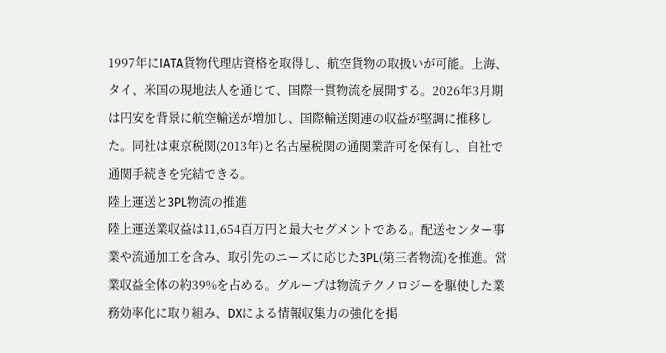1997年にIATA貨物代理店資格を取得し、航空貨物の取扱いが可能。上海、タイ、米国の現地法人を通じて、国際一貫物流を展開する。2026年3月期は円安を背景に航空輸送が増加し、国際輸送関連の収益が堅調に推移した。同社は東京税関(2013年)と名古屋税関の通関業許可を保有し、自社で通関手続きを完結できる。
陸上運送と3PL物流の推進
陸上運送業収益は11,654百万円と最大セグメントである。配送センター事業や流通加工を含み、取引先のニーズに応じた3PL(第三者物流)を推進。営業収益全体の約39%を占める。グループは物流テクノロジーを駆使した業務効率化に取り組み、DXによる情報収集力の強化を掲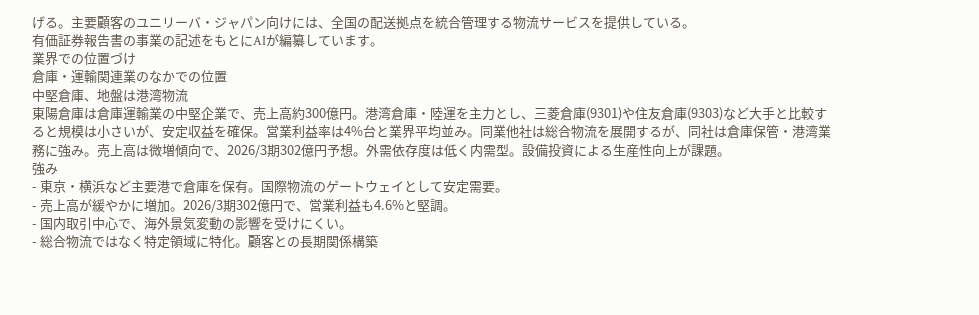げる。主要顧客のユニリーバ・ジャパン向けには、全国の配送拠点を統合管理する物流サービスを提供している。
有価証券報告書の事業の記述をもとにAIが編纂しています。
業界での位置づけ
倉庫・運輸関連業のなかでの位置
中堅倉庫、地盤は港湾物流
東陽倉庫は倉庫運輸業の中堅企業で、売上高約300億円。港湾倉庫・陸運を主力とし、三菱倉庫(9301)や住友倉庫(9303)など大手と比較すると規模は小さいが、安定収益を確保。営業利益率は4%台と業界平均並み。同業他社は総合物流を展開するが、同社は倉庫保管・港湾業務に強み。売上高は微増傾向で、2026/3期302億円予想。外需依存度は低く内需型。設備投資による生産性向上が課題。
強み
- 東京・横浜など主要港で倉庫を保有。国際物流のゲートウェイとして安定需要。
- 売上高が緩やかに増加。2026/3期302億円で、営業利益も4.6%と堅調。
- 国内取引中心で、海外景気変動の影響を受けにくい。
- 総合物流ではなく特定領域に特化。顧客との長期関係構築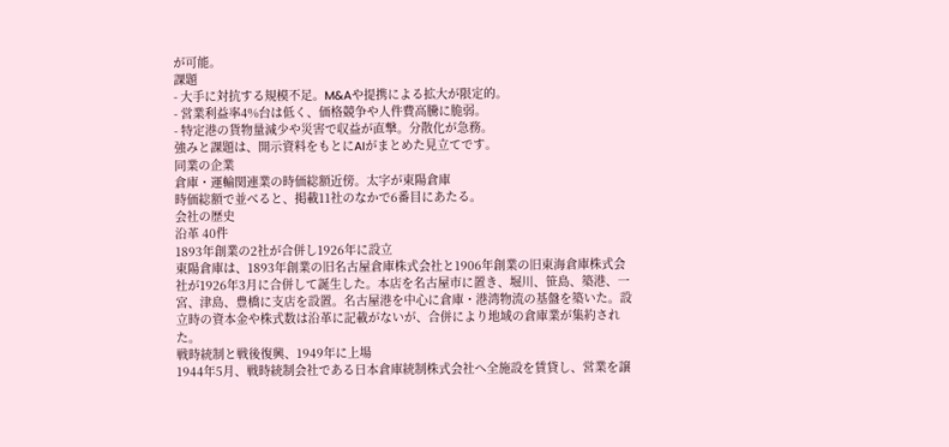が可能。
課題
- 大手に対抗する規模不足。M&Aや提携による拡大が限定的。
- 営業利益率4%台は低く、価格競争や人件費高騰に脆弱。
- 特定港の貨物量減少や災害で収益が直撃。分散化が急務。
強みと課題は、開示資料をもとにAIがまとめた見立てです。
同業の企業
倉庫・運輸関連業の時価総額近傍。太字が東陽倉庫
時価総額で並べると、掲載11社のなかで6番目にあたる。
会社の歴史
沿革 40件
1893年創業の2社が合併し1926年に設立
東陽倉庫は、1893年創業の旧名古屋倉庫株式会社と1906年創業の旧東海倉庫株式会社が1926年3月に合併して誕生した。本店を名古屋市に置き、堀川、笹島、築港、一宮、津島、豊橋に支店を設置。名古屋港を中心に倉庫・港湾物流の基盤を築いた。設立時の資本金や株式数は沿革に記載がないが、合併により地域の倉庫業が集約された。
戦時統制と戦後復興、1949年に上場
1944年5月、戦時統制会社である日本倉庫統制株式会社へ全施設を賃貸し、営業を譲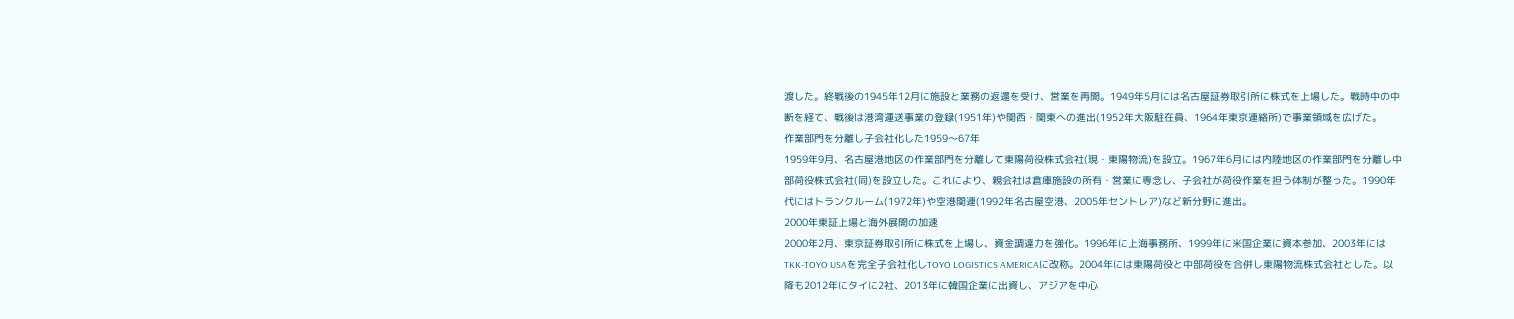渡した。終戦後の1945年12月に施設と業務の返還を受け、営業を再開。1949年5月には名古屋証券取引所に株式を上場した。戦時中の中断を経て、戦後は港湾運送事業の登録(1951年)や関西・関東への進出(1952年大阪駐在員、1964年東京連絡所)で事業領域を広げた。
作業部門を分離し子会社化した1959〜67年
1959年9月、名古屋港地区の作業部門を分離して東陽荷役株式会社(現・東陽物流)を設立。1967年6月には内陸地区の作業部門を分離し中部荷役株式会社(同)を設立した。これにより、親会社は倉庫施設の所有・営業に専念し、子会社が荷役作業を担う体制が整った。1990年代にはトランクルーム(1972年)や空港関連(1992年名古屋空港、2005年セントレア)など新分野に進出。
2000年東証上場と海外展開の加速
2000年2月、東京証券取引所に株式を上場し、資金調達力を強化。1996年に上海事務所、1999年に米国企業に資本参加、2003年にはTKK-TOYO USAを完全子会社化しTOYO LOGISTICS AMERICAに改称。2004年には東陽荷役と中部荷役を合併し東陽物流株式会社とした。以降も2012年にタイに2社、2013年に韓国企業に出資し、アジアを中心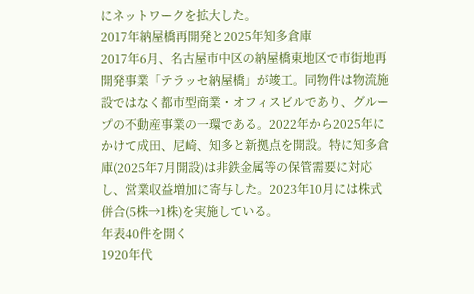にネットワークを拡大した。
2017年納屋橋再開発と2025年知多倉庫
2017年6月、名古屋市中区の納屋橋東地区で市街地再開発事業「テラッセ納屋橋」が竣工。同物件は物流施設ではなく都市型商業・オフィスビルであり、グループの不動産事業の一環である。2022年から2025年にかけて成田、尼崎、知多と新拠点を開設。特に知多倉庫(2025年7月開設)は非鉄金属等の保管需要に対応し、営業収益増加に寄与した。2023年10月には株式併合(5株→1株)を実施している。
年表40件を開く
1920年代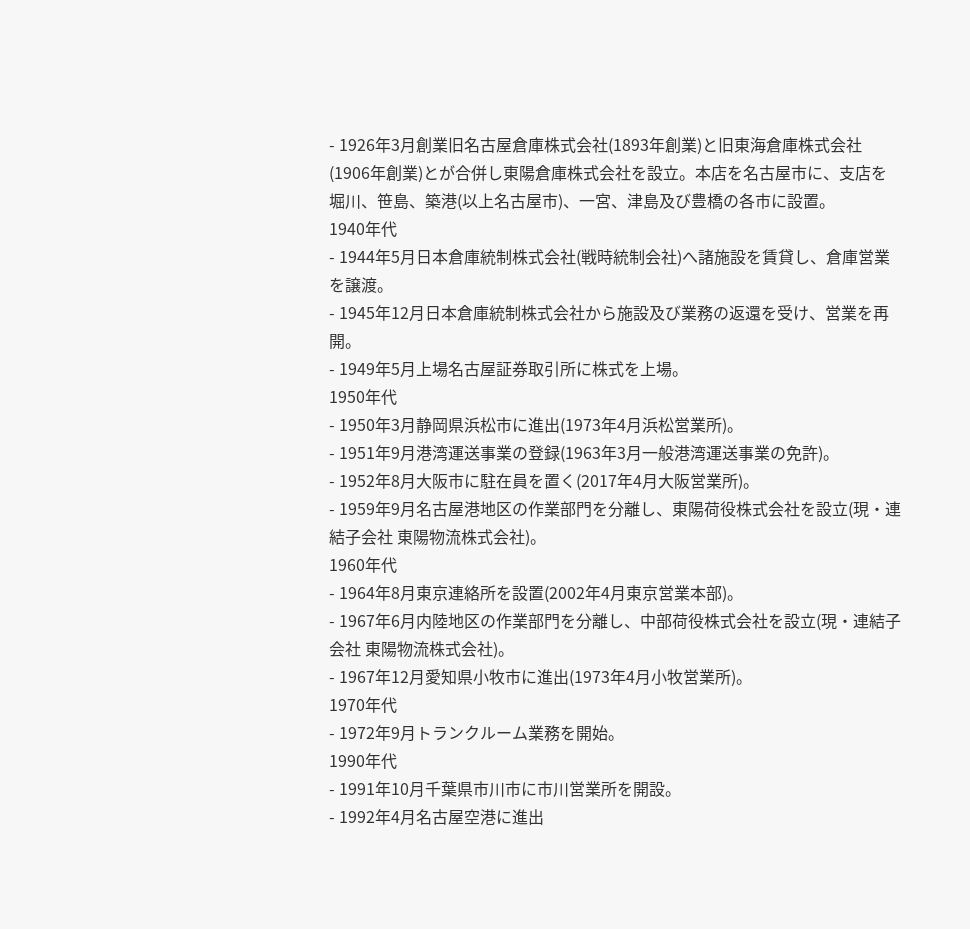- 1926年3月創業旧名古屋倉庫株式会社(1893年創業)と旧東海倉庫株式会社(1906年創業)とが合併し東陽倉庫株式会社を設立。本店を名古屋市に、支店を堀川、笹島、築港(以上名古屋市)、一宮、津島及び豊橋の各市に設置。
1940年代
- 1944年5月日本倉庫統制株式会社(戦時統制会社)へ諸施設を賃貸し、倉庫営業を譲渡。
- 1945年12月日本倉庫統制株式会社から施設及び業務の返還を受け、営業を再開。
- 1949年5月上場名古屋証券取引所に株式を上場。
1950年代
- 1950年3月静岡県浜松市に進出(1973年4月浜松営業所)。
- 1951年9月港湾運送事業の登録(1963年3月一般港湾運送事業の免許)。
- 1952年8月大阪市に駐在員を置く(2017年4月大阪営業所)。
- 1959年9月名古屋港地区の作業部門を分離し、東陽荷役株式会社を設立(現・連結子会社 東陽物流株式会社)。
1960年代
- 1964年8月東京連絡所を設置(2002年4月東京営業本部)。
- 1967年6月内陸地区の作業部門を分離し、中部荷役株式会社を設立(現・連結子会社 東陽物流株式会社)。
- 1967年12月愛知県小牧市に進出(1973年4月小牧営業所)。
1970年代
- 1972年9月トランクルーム業務を開始。
1990年代
- 1991年10月千葉県市川市に市川営業所を開設。
- 1992年4月名古屋空港に進出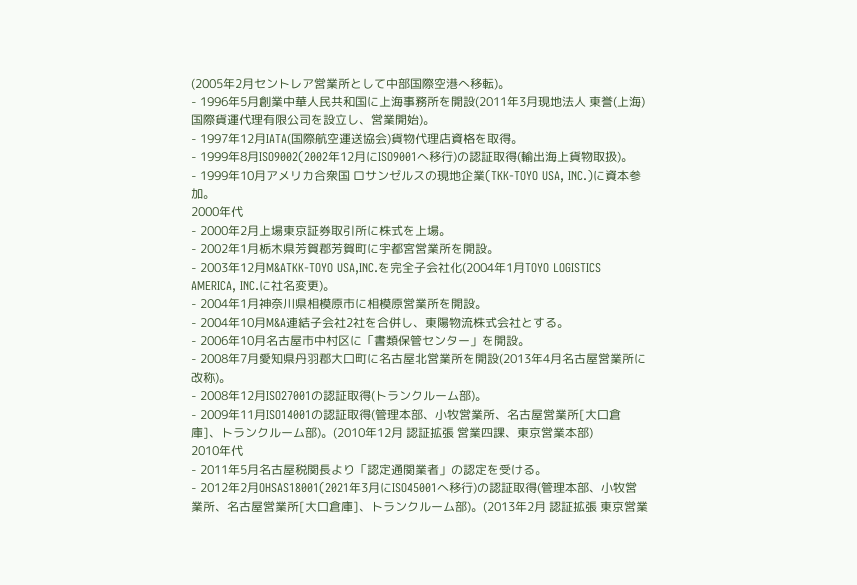(2005年2月セントレア営業所として中部国際空港へ移転)。
- 1996年5月創業中華人民共和国に上海事務所を開設(2011年3月現地法人 東誉(上海)国際貨運代理有限公司を設立し、営業開始)。
- 1997年12月IATA(国際航空運送協会)貨物代理店資格を取得。
- 1999年8月ISO9002(2002年12月にISO9001へ移行)の認証取得(輸出海上貨物取扱)。
- 1999年10月アメリカ合衆国 ロサンゼルスの現地企業(TKK-TOYO USA, INC.)に資本参加。
2000年代
- 2000年2月上場東京証券取引所に株式を上場。
- 2002年1月栃木県芳賀郡芳賀町に宇都宮営業所を開設。
- 2003年12月M&ATKK-TOYO USA,INC.を完全子会社化(2004年1月TOYO LOGISTICS AMERICA, INC.に社名変更)。
- 2004年1月神奈川県相模原市に相模原営業所を開設。
- 2004年10月M&A連結子会社2社を合併し、東陽物流株式会社とする。
- 2006年10月名古屋市中村区に「書類保管センター」を開設。
- 2008年7月愛知県丹羽郡大口町に名古屋北営業所を開設(2013年4月名古屋営業所に改称)。
- 2008年12月ISO27001の認証取得(トランクルーム部)。
- 2009年11月ISO14001の認証取得(管理本部、小牧営業所、名古屋営業所[大口倉庫]、トランクルーム部)。(2010年12月 認証拡張 営業四課、東京営業本部)
2010年代
- 2011年5月名古屋税関長より「認定通関業者」の認定を受ける。
- 2012年2月OHSAS18001(2021年3月にISO45001へ移行)の認証取得(管理本部、小牧営業所、名古屋営業所[大口倉庫]、トランクルーム部)。(2013年2月 認証拡張 東京営業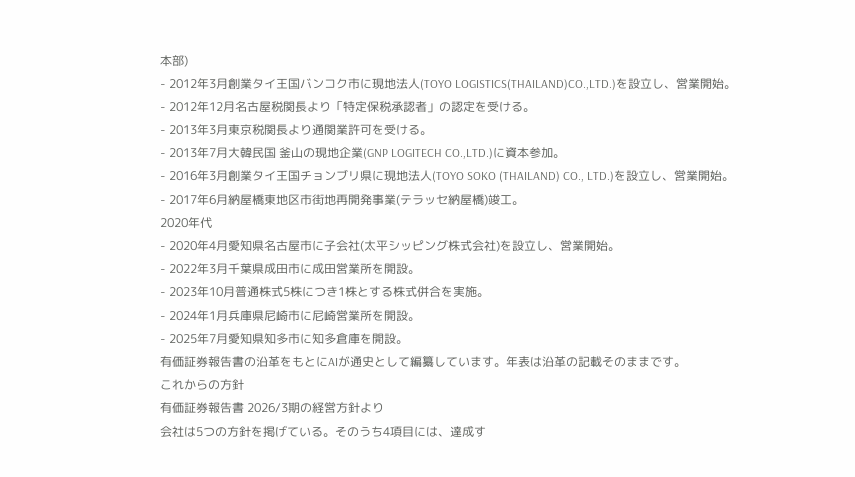本部)
- 2012年3月創業タイ王国バンコク市に現地法人(TOYO LOGISTICS(THAILAND)CO.,LTD.)を設立し、営業開始。
- 2012年12月名古屋税関長より「特定保税承認者」の認定を受ける。
- 2013年3月東京税関長より通関業許可を受ける。
- 2013年7月大韓民国 釜山の現地企業(GNP LOGITECH CO.,LTD.)に資本参加。
- 2016年3月創業タイ王国チョンブリ県に現地法人(TOYO SOKO (THAILAND) CO., LTD.)を設立し、営業開始。
- 2017年6月納屋橋東地区市街地再開発事業(テラッセ納屋橋)竣工。
2020年代
- 2020年4月愛知県名古屋市に子会社(太平シッピング株式会社)を設立し、営業開始。
- 2022年3月千葉県成田市に成田営業所を開設。
- 2023年10月普通株式5株につき1株とする株式併合を実施。
- 2024年1月兵庫県尼崎市に尼崎営業所を開設。
- 2025年7月愛知県知多市に知多倉庫を開設。
有価証券報告書の沿革をもとにAIが通史として編纂しています。年表は沿革の記載そのままです。
これからの方針
有価証券報告書 2026/3期の経営方針より
会社は5つの方針を掲げている。そのうち4項目には、達成す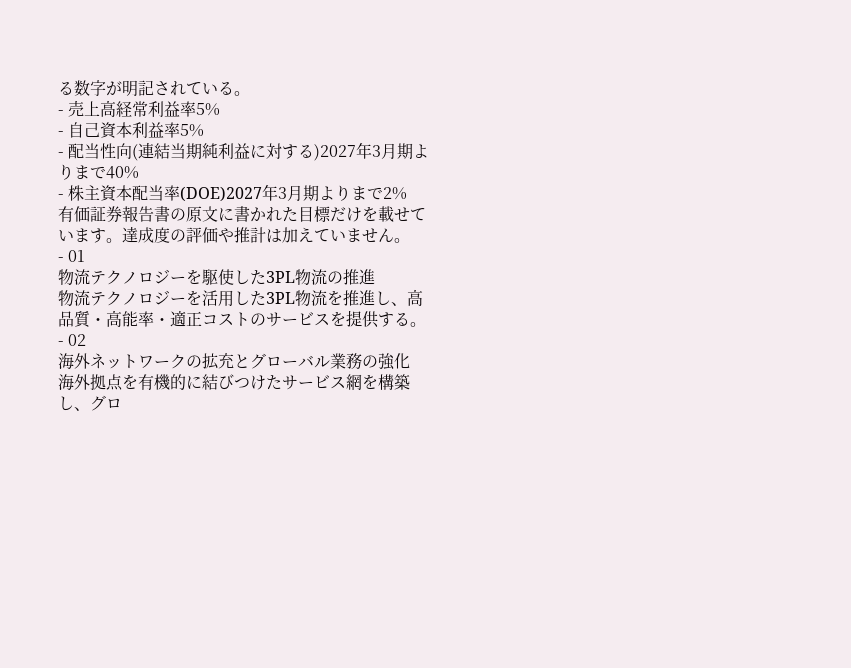る数字が明記されている。
- 売上高経常利益率5%
- 自己資本利益率5%
- 配当性向(連結当期純利益に対する)2027年3月期よりまで40%
- 株主資本配当率(DOE)2027年3月期よりまで2%
有価証券報告書の原文に書かれた目標だけを載せています。達成度の評価や推計は加えていません。
- 01
物流テクノロジーを駆使した3PL物流の推進
物流テクノロジーを活用した3PL物流を推進し、高品質・高能率・適正コストのサービスを提供する。
- 02
海外ネットワークの拡充とグローバル業務の強化
海外拠点を有機的に結びつけたサービス網を構築し、グロ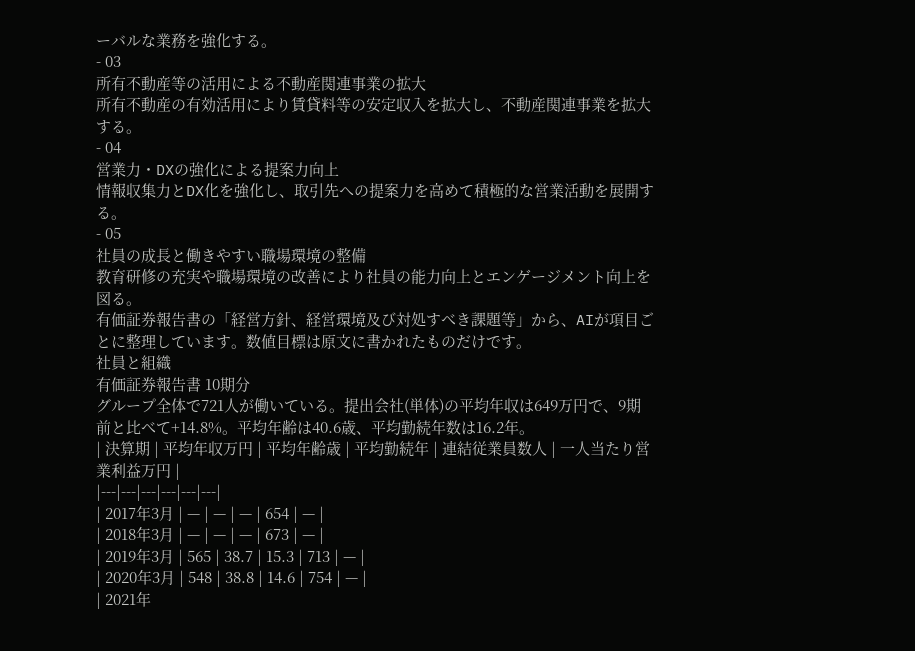ーバルな業務を強化する。
- 03
所有不動産等の活用による不動産関連事業の拡大
所有不動産の有効活用により賃貸料等の安定収入を拡大し、不動産関連事業を拡大する。
- 04
営業力・DXの強化による提案力向上
情報収集力とDX化を強化し、取引先への提案力を高めて積極的な営業活動を展開する。
- 05
社員の成長と働きやすい職場環境の整備
教育研修の充実や職場環境の改善により社員の能力向上とエンゲージメント向上を図る。
有価証券報告書の「経営方針、経営環境及び対処すべき課題等」から、AIが項目ごとに整理しています。数値目標は原文に書かれたものだけです。
社員と組織
有価証券報告書 10期分
グループ全体で721人が働いている。提出会社(単体)の平均年収は649万円で、9期前と比べて+14.8%。平均年齢は40.6歳、平均勤続年数は16.2年。
| 決算期 | 平均年収万円 | 平均年齢歳 | 平均勤続年 | 連結従業員数人 | 一人当たり営業利益万円 |
|---|---|---|---|---|---|
| 2017年3月 | — | — | — | 654 | — |
| 2018年3月 | — | — | — | 673 | — |
| 2019年3月 | 565 | 38.7 | 15.3 | 713 | — |
| 2020年3月 | 548 | 38.8 | 14.6 | 754 | — |
| 2021年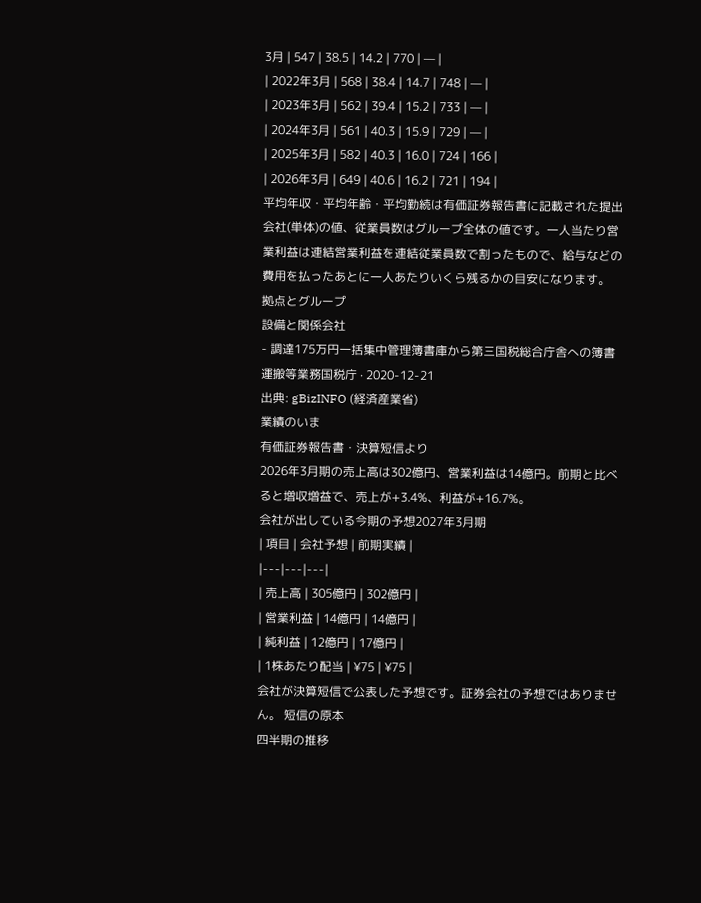3月 | 547 | 38.5 | 14.2 | 770 | — |
| 2022年3月 | 568 | 38.4 | 14.7 | 748 | — |
| 2023年3月 | 562 | 39.4 | 15.2 | 733 | — |
| 2024年3月 | 561 | 40.3 | 15.9 | 729 | — |
| 2025年3月 | 582 | 40.3 | 16.0 | 724 | 166 |
| 2026年3月 | 649 | 40.6 | 16.2 | 721 | 194 |
平均年収・平均年齢・平均勤続は有価証券報告書に記載された提出会社(単体)の値、従業員数はグループ全体の値です。一人当たり営業利益は連結営業利益を連結従業員数で割ったもので、給与などの費用を払ったあとに一人あたりいくら残るかの目安になります。
拠点とグループ
設備と関係会社
- 調達175万円一括集中管理簿書庫から第三国税総合庁舎への簿書運搬等業務国税庁 · 2020-12-21
出典: gBizINFO (経済産業省)
業績のいま
有価証券報告書・決算短信より
2026年3月期の売上高は302億円、営業利益は14億円。前期と比べると増収増益で、売上が+3.4%、利益が+16.7%。
会社が出している今期の予想2027年3月期
| 項目 | 会社予想 | 前期実績 |
|---|---|---|
| 売上高 | 305億円 | 302億円 |
| 営業利益 | 14億円 | 14億円 |
| 純利益 | 12億円 | 17億円 |
| 1株あたり配当 | ¥75 | ¥75 |
会社が決算短信で公表した予想です。証券会社の予想ではありません。 短信の原本
四半期の推移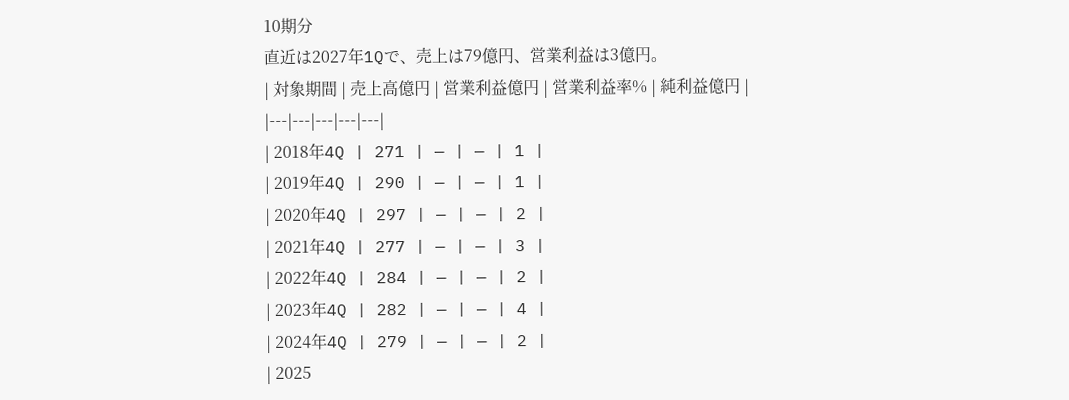10期分
直近は2027年1Qで、売上は79億円、営業利益は3億円。
| 対象期間 | 売上高億円 | 営業利益億円 | 営業利益率% | 純利益億円 |
|---|---|---|---|---|
| 2018年4Q | 271 | — | — | 1 |
| 2019年4Q | 290 | — | — | 1 |
| 2020年4Q | 297 | — | — | 2 |
| 2021年4Q | 277 | — | — | 3 |
| 2022年4Q | 284 | — | — | 2 |
| 2023年4Q | 282 | — | — | 4 |
| 2024年4Q | 279 | — | — | 2 |
| 2025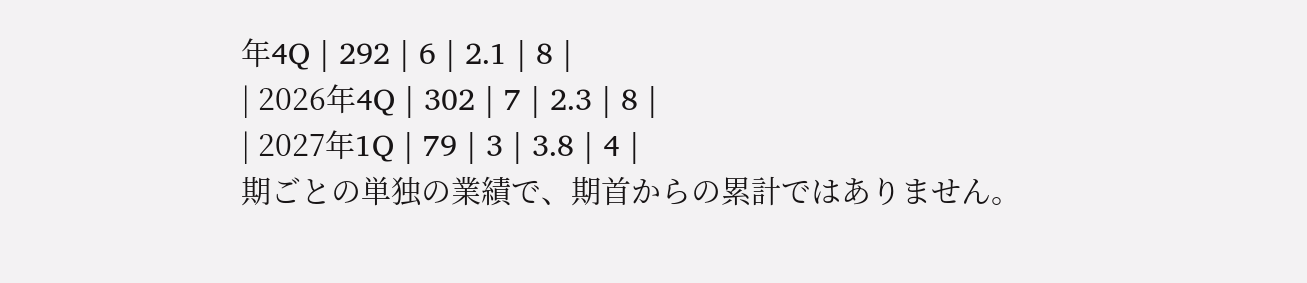年4Q | 292 | 6 | 2.1 | 8 |
| 2026年4Q | 302 | 7 | 2.3 | 8 |
| 2027年1Q | 79 | 3 | 3.8 | 4 |
期ごとの単独の業績で、期首からの累計ではありません。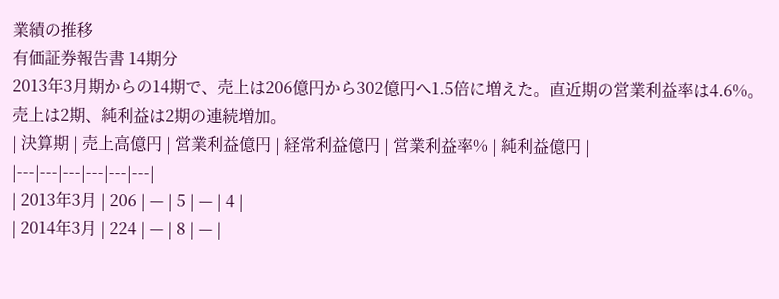業績の推移
有価証券報告書 14期分
2013年3月期からの14期で、売上は206億円から302億円へ1.5倍に増えた。直近期の営業利益率は4.6%。売上は2期、純利益は2期の連続増加。
| 決算期 | 売上高億円 | 営業利益億円 | 経常利益億円 | 営業利益率% | 純利益億円 |
|---|---|---|---|---|---|
| 2013年3月 | 206 | — | 5 | — | 4 |
| 2014年3月 | 224 | — | 8 | — |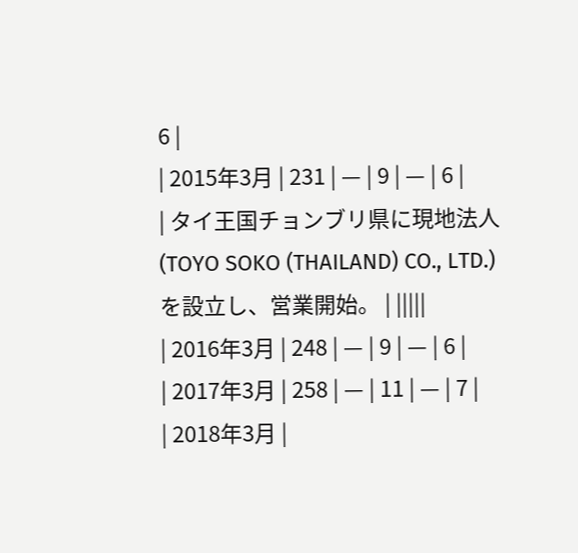6 |
| 2015年3月 | 231 | — | 9 | — | 6 |
| タイ王国チョンブリ県に現地法人(TOYO SOKO (THAILAND) CO., LTD.)を設立し、営業開始。 | |||||
| 2016年3月 | 248 | — | 9 | — | 6 |
| 2017年3月 | 258 | — | 11 | — | 7 |
| 2018年3月 |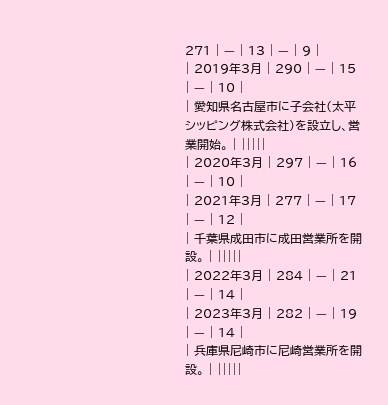271 | — | 13 | — | 9 |
| 2019年3月 | 290 | — | 15 | — | 10 |
| 愛知県名古屋市に子会社(太平シッピング株式会社)を設立し、営業開始。 | |||||
| 2020年3月 | 297 | — | 16 | — | 10 |
| 2021年3月 | 277 | — | 17 | — | 12 |
| 千葉県成田市に成田営業所を開設。 | |||||
| 2022年3月 | 284 | — | 21 | — | 14 |
| 2023年3月 | 282 | — | 19 | — | 14 |
| 兵庫県尼崎市に尼崎営業所を開設。 | |||||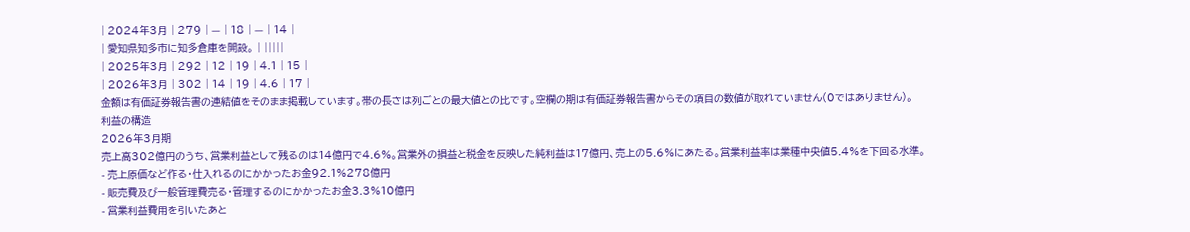| 2024年3月 | 279 | — | 18 | — | 14 |
| 愛知県知多市に知多倉庫を開設。 | |||||
| 2025年3月 | 292 | 12 | 19 | 4.1 | 15 |
| 2026年3月 | 302 | 14 | 19 | 4.6 | 17 |
金額は有価証券報告書の連結値をそのまま掲載しています。帯の長さは列ごとの最大値との比です。空欄の期は有価証券報告書からその項目の数値が取れていません(0ではありません)。
利益の構造
2026年3月期
売上高302億円のうち、営業利益として残るのは14億円で4.6%。営業外の損益と税金を反映した純利益は17億円、売上の5.6%にあたる。営業利益率は業種中央値5.4%を下回る水準。
- 売上原価など作る・仕入れるのにかかったお金92.1%278億円
- 販売費及び一般管理費売る・管理するのにかかったお金3.3%10億円
- 営業利益費用を引いたあと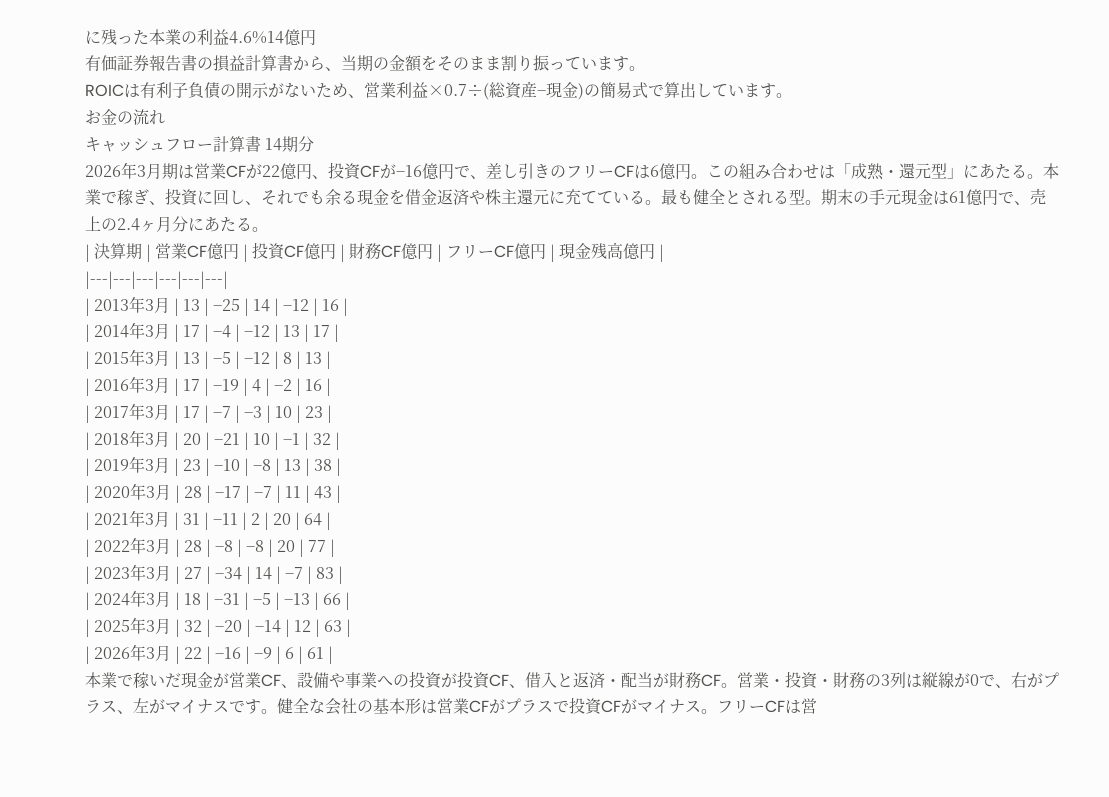に残った本業の利益4.6%14億円
有価証券報告書の損益計算書から、当期の金額をそのまま割り振っています。
ROICは有利子負債の開示がないため、営業利益×0.7÷(総資産−現金)の簡易式で算出しています。
お金の流れ
キャッシュフロー計算書 14期分
2026年3月期は営業CFが22億円、投資CFが−16億円で、差し引きのフリーCFは6億円。この組み合わせは「成熟・還元型」にあたる。本業で稼ぎ、投資に回し、それでも余る現金を借金返済や株主還元に充てている。最も健全とされる型。期末の手元現金は61億円で、売上の2.4ヶ月分にあたる。
| 決算期 | 営業CF億円 | 投資CF億円 | 財務CF億円 | フリーCF億円 | 現金残高億円 |
|---|---|---|---|---|---|
| 2013年3月 | 13 | −25 | 14 | −12 | 16 |
| 2014年3月 | 17 | −4 | −12 | 13 | 17 |
| 2015年3月 | 13 | −5 | −12 | 8 | 13 |
| 2016年3月 | 17 | −19 | 4 | −2 | 16 |
| 2017年3月 | 17 | −7 | −3 | 10 | 23 |
| 2018年3月 | 20 | −21 | 10 | −1 | 32 |
| 2019年3月 | 23 | −10 | −8 | 13 | 38 |
| 2020年3月 | 28 | −17 | −7 | 11 | 43 |
| 2021年3月 | 31 | −11 | 2 | 20 | 64 |
| 2022年3月 | 28 | −8 | −8 | 20 | 77 |
| 2023年3月 | 27 | −34 | 14 | −7 | 83 |
| 2024年3月 | 18 | −31 | −5 | −13 | 66 |
| 2025年3月 | 32 | −20 | −14 | 12 | 63 |
| 2026年3月 | 22 | −16 | −9 | 6 | 61 |
本業で稼いだ現金が営業CF、設備や事業への投資が投資CF、借入と返済・配当が財務CF。営業・投資・財務の3列は縦線が0で、右がプラス、左がマイナスです。健全な会社の基本形は営業CFがプラスで投資CFがマイナス。フリーCFは営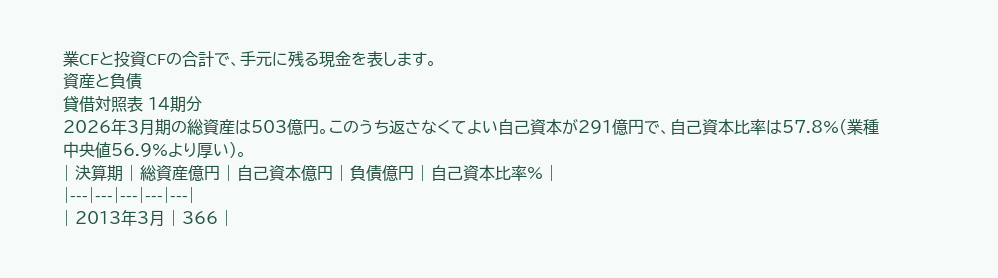業CFと投資CFの合計で、手元に残る現金を表します。
資産と負債
貸借対照表 14期分
2026年3月期の総資産は503億円。このうち返さなくてよい自己資本が291億円で、自己資本比率は57.8%(業種中央値56.9%より厚い)。
| 決算期 | 総資産億円 | 自己資本億円 | 負債億円 | 自己資本比率% |
|---|---|---|---|---|
| 2013年3月 | 366 |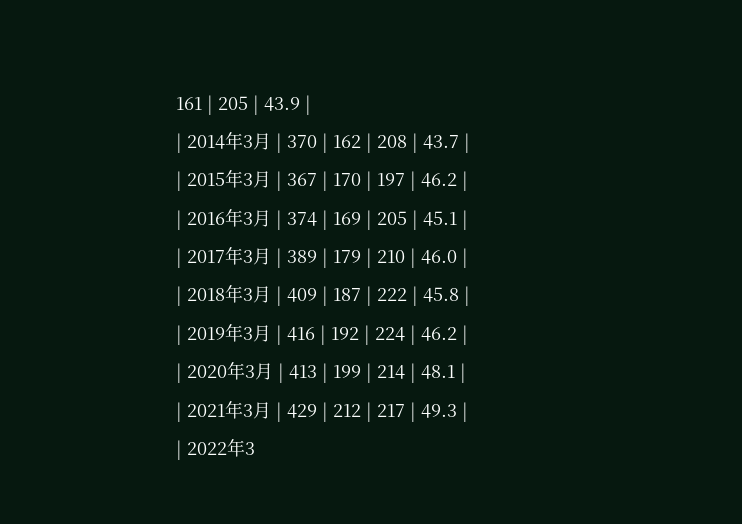161 | 205 | 43.9 |
| 2014年3月 | 370 | 162 | 208 | 43.7 |
| 2015年3月 | 367 | 170 | 197 | 46.2 |
| 2016年3月 | 374 | 169 | 205 | 45.1 |
| 2017年3月 | 389 | 179 | 210 | 46.0 |
| 2018年3月 | 409 | 187 | 222 | 45.8 |
| 2019年3月 | 416 | 192 | 224 | 46.2 |
| 2020年3月 | 413 | 199 | 214 | 48.1 |
| 2021年3月 | 429 | 212 | 217 | 49.3 |
| 2022年3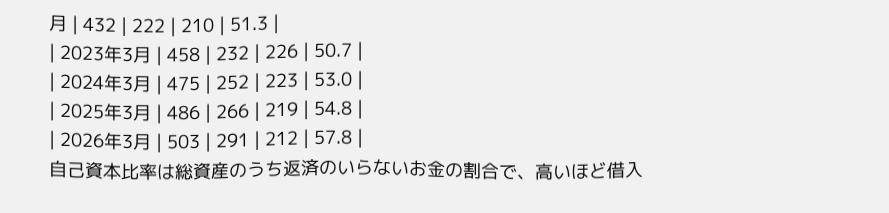月 | 432 | 222 | 210 | 51.3 |
| 2023年3月 | 458 | 232 | 226 | 50.7 |
| 2024年3月 | 475 | 252 | 223 | 53.0 |
| 2025年3月 | 486 | 266 | 219 | 54.8 |
| 2026年3月 | 503 | 291 | 212 | 57.8 |
自己資本比率は総資産のうち返済のいらないお金の割合で、高いほど借入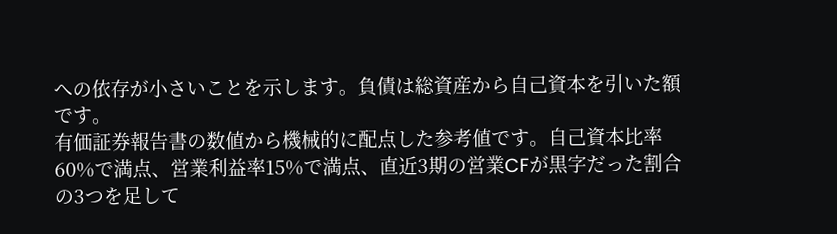への依存が小さいことを示します。負債は総資産から自己資本を引いた額です。
有価証券報告書の数値から機械的に配点した参考値です。自己資本比率60%で満点、営業利益率15%で満点、直近3期の営業CFが黒字だった割合の3つを足して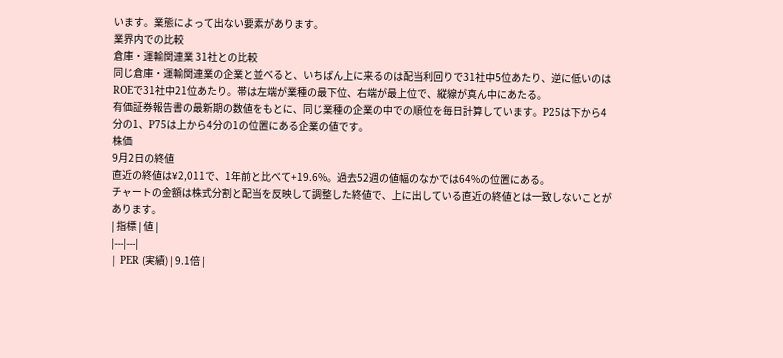います。業態によって出ない要素があります。
業界内での比較
倉庫・運輸関連業 31社との比較
同じ倉庫・運輸関連業の企業と並べると、いちばん上に来るのは配当利回りで31社中5位あたり、逆に低いのはROEで31社中21位あたり。帯は左端が業種の最下位、右端が最上位で、縦線が真ん中にあたる。
有価証券報告書の最新期の数値をもとに、同じ業種の企業の中での順位を毎日計算しています。P25は下から4分の1、P75は上から4分の1の位置にある企業の値です。
株価
9月2日の終値
直近の終値は¥2,011で、1年前と比べて+19.6%。過去52週の値幅のなかでは64%の位置にある。
チャートの金額は株式分割と配当を反映して調整した終値で、上に出している直近の終値とは一致しないことがあります。
| 指標 | 値 |
|---|---|
| PER (実績) | 9.1倍 |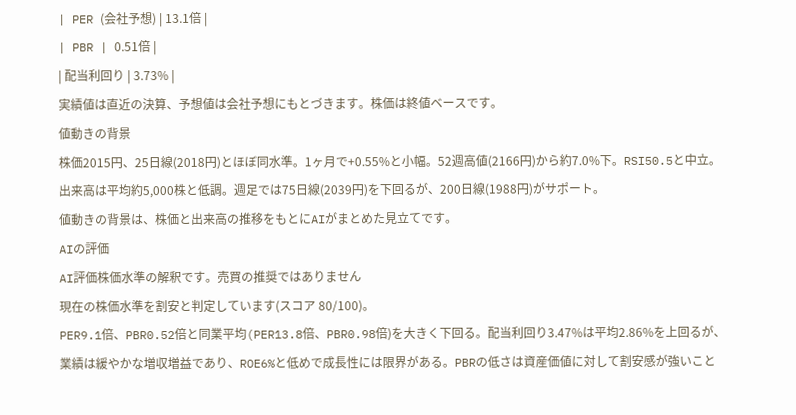| PER (会社予想) | 13.1倍 |
| PBR | 0.51倍 |
| 配当利回り | 3.73% |
実績値は直近の決算、予想値は会社予想にもとづきます。株価は終値ベースです。
値動きの背景
株価2015円、25日線(2018円)とほぼ同水準。1ヶ月で+0.55%と小幅。52週高値(2166円)から約7.0%下。RSI50.5と中立。出来高は平均約5,000株と低調。週足では75日線(2039円)を下回るが、200日線(1988円)がサポート。
値動きの背景は、株価と出来高の推移をもとにAIがまとめた見立てです。
AIの評価
AI評価株価水準の解釈です。売買の推奨ではありません
現在の株価水準を割安と判定しています(スコア 80/100)。
PER9.1倍、PBR0.52倍と同業平均(PER13.8倍、PBR0.98倍)を大きく下回る。配当利回り3.47%は平均2.86%を上回るが、業績は緩やかな増収増益であり、ROE6%と低めで成長性には限界がある。PBRの低さは資産価値に対して割安感が強いこと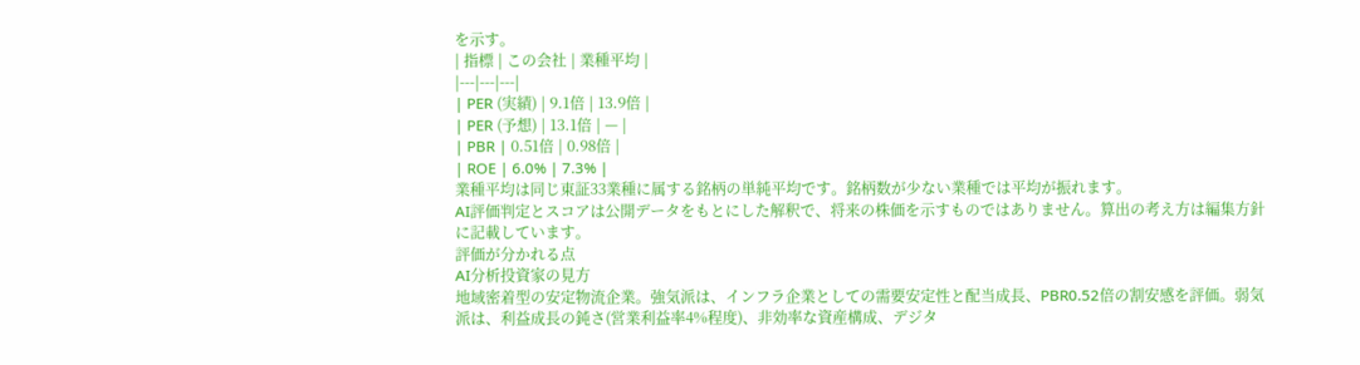を示す。
| 指標 | この会社 | 業種平均 |
|---|---|---|
| PER (実績) | 9.1倍 | 13.9倍 |
| PER (予想) | 13.1倍 | — |
| PBR | 0.51倍 | 0.98倍 |
| ROE | 6.0% | 7.3% |
業種平均は同じ東証33業種に属する銘柄の単純平均です。銘柄数が少ない業種では平均が振れます。
AI評価判定とスコアは公開データをもとにした解釈で、将来の株価を示すものではありません。算出の考え方は編集方針に記載しています。
評価が分かれる点
AI分析投資家の見方
地域密着型の安定物流企業。強気派は、インフラ企業としての需要安定性と配当成長、PBR0.52倍の割安感を評価。弱気派は、利益成長の鈍さ(営業利益率4%程度)、非効率な資産構成、デジタ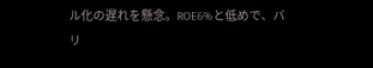ル化の遅れを懸念。ROE6%と低めで、バリ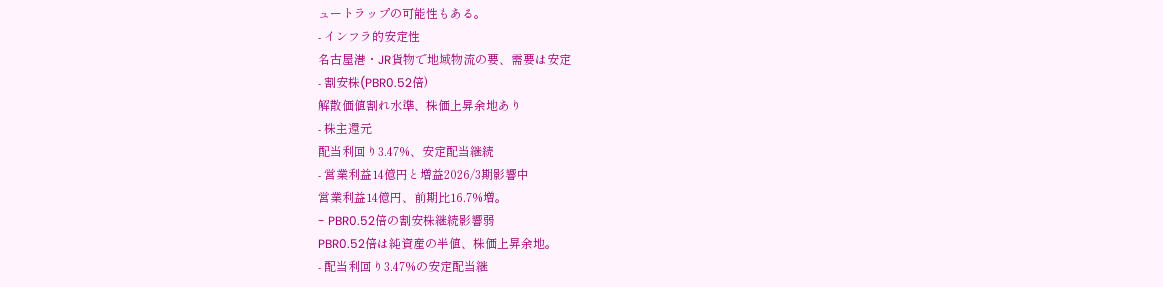ュートラップの可能性もある。
- インフラ的安定性
名古屋港・JR貨物で地域物流の要、需要は安定
- 割安株(PBR0.52倍)
解散価値割れ水準、株価上昇余地あり
- 株主還元
配当利回り3.47%、安定配当継続
- 営業利益14億円と増益2026/3期影響中
営業利益14億円、前期比16.7%増。
- PBR0.52倍の割安株継続影響弱
PBR0.52倍は純資産の半値、株価上昇余地。
- 配当利回り3.47%の安定配当継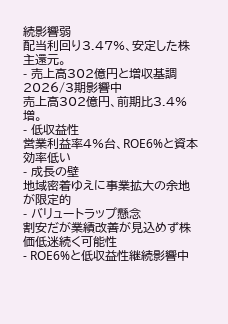続影響弱
配当利回り3.47%、安定した株主還元。
- 売上高302億円と増収基調2026/3期影響中
売上高302億円、前期比3.4%増。
- 低収益性
営業利益率4%台、ROE6%と資本効率低い
- 成長の壁
地域密着ゆえに事業拡大の余地が限定的
- バリュートラップ懸念
割安だが業績改善が見込めず株価低迷続く可能性
- ROE6%と低収益性継続影響中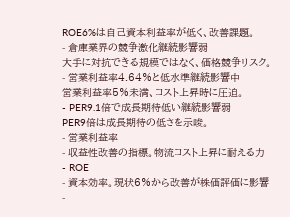ROE6%は自己資本利益率が低く、改善課題。
- 倉庫業界の競争激化継続影響弱
大手に対抗できる規模ではなく、価格競争リスク。
- 営業利益率4.64%と低水準継続影響中
営業利益率5%未満、コスト上昇時に圧迫。
- PER9.1倍で成長期待低い継続影響弱
PER9倍は成長期待の低さを示唆。
- 営業利益率
- 収益性改善の指標。物流コスト上昇に耐える力
- ROE
- 資本効率。現状6%から改善が株価評価に影響
-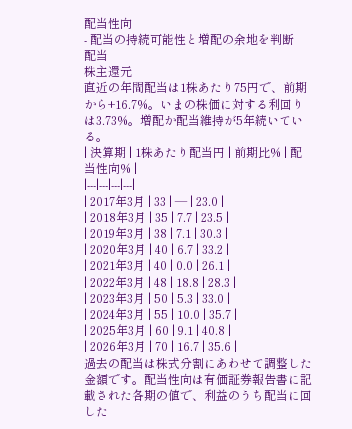配当性向
- 配当の持続可能性と増配の余地を判断
配当
株主還元
直近の年間配当は1株あたり75円で、前期から+16.7%。いまの株価に対する利回りは3.73%。増配か配当維持が5年続いている。
| 決算期 | 1株あたり配当円 | 前期比% | 配当性向% |
|---|---|---|---|
| 2017年3月 | 33 | — | 23.0 |
| 2018年3月 | 35 | 7.7 | 23.5 |
| 2019年3月 | 38 | 7.1 | 30.3 |
| 2020年3月 | 40 | 6.7 | 33.2 |
| 2021年3月 | 40 | 0.0 | 26.1 |
| 2022年3月 | 48 | 18.8 | 28.3 |
| 2023年3月 | 50 | 5.3 | 33.0 |
| 2024年3月 | 55 | 10.0 | 35.7 |
| 2025年3月 | 60 | 9.1 | 40.8 |
| 2026年3月 | 70 | 16.7 | 35.6 |
過去の配当は株式分割にあわせて調整した金額です。配当性向は有価証券報告書に記載された各期の値で、利益のうち配当に回した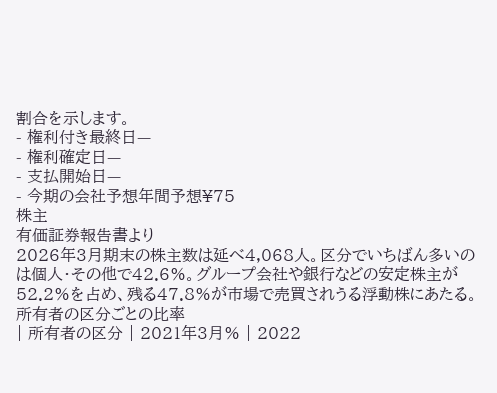割合を示します。
- 権利付き最終日—
- 権利確定日—
- 支払開始日—
- 今期の会社予想年間予想¥75
株主
有価証券報告書より
2026年3月期末の株主数は延べ4,068人。区分でいちばん多いのは個人・その他で42.6%。グループ会社や銀行などの安定株主が52.2%を占め、残る47.8%が市場で売買されうる浮動株にあたる。
所有者の区分ごとの比率
| 所有者の区分 | 2021年3月% | 2022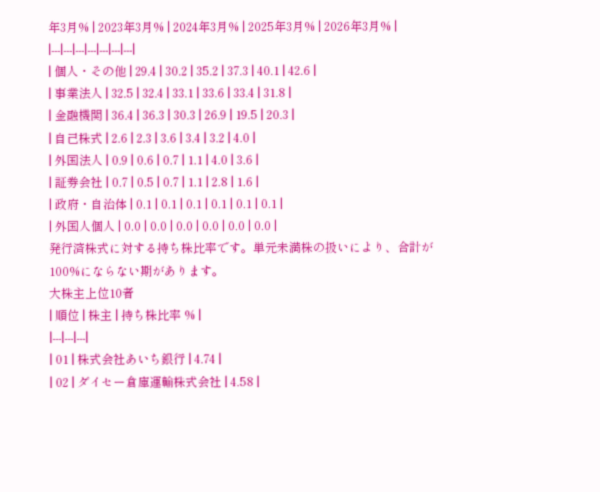年3月% | 2023年3月% | 2024年3月% | 2025年3月% | 2026年3月% |
|---|---|---|---|---|---|---|
| 個人・その他 | 29.4 | 30.2 | 35.2 | 37.3 | 40.1 | 42.6 |
| 事業法人 | 32.5 | 32.4 | 33.1 | 33.6 | 33.4 | 31.8 |
| 金融機関 | 36.4 | 36.3 | 30.3 | 26.9 | 19.5 | 20.3 |
| 自己株式 | 2.6 | 2.3 | 3.6 | 3.4 | 3.2 | 4.0 |
| 外国法人 | 0.9 | 0.6 | 0.7 | 1.1 | 4.0 | 3.6 |
| 証券会社 | 0.7 | 0.5 | 0.7 | 1.1 | 2.8 | 1.6 |
| 政府・自治体 | 0.1 | 0.1 | 0.1 | 0.1 | 0.1 | 0.1 |
| 外国人個人 | 0.0 | 0.0 | 0.0 | 0.0 | 0.0 | 0.0 |
発行済株式に対する持ち株比率です。単元未満株の扱いにより、合計が100%にならない期があります。
大株主上位10者
| 順位 | 株主 | 持ち株比率 % |
|---|---|---|
| 01 | 株式会社あいち銀行 | 4.74 |
| 02 | ダイセー倉庫運輸株式会社 | 4.58 |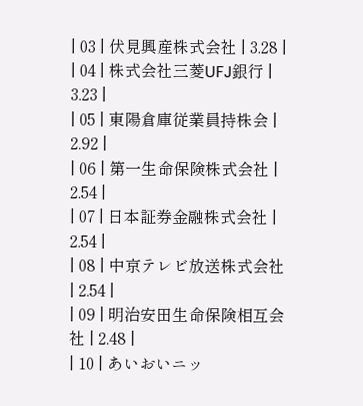| 03 | 伏見興産株式会社 | 3.28 |
| 04 | 株式会社三菱UFJ銀行 | 3.23 |
| 05 | 東陽倉庫従業員持株会 | 2.92 |
| 06 | 第一生命保険株式会社 | 2.54 |
| 07 | 日本証券金融株式会社 | 2.54 |
| 08 | 中京テレビ放送株式会社 | 2.54 |
| 09 | 明治安田生命保険相互会社 | 2.48 |
| 10 | あいおいニッ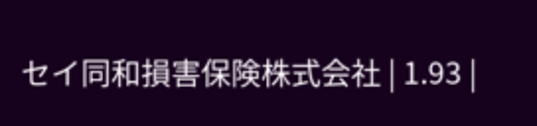セイ同和損害保険株式会社 | 1.93 |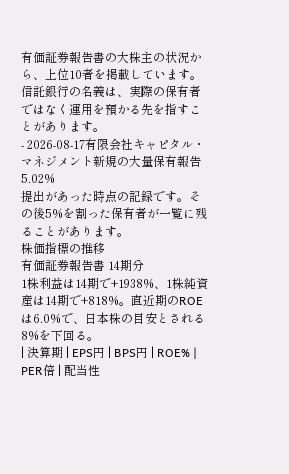有価証券報告書の大株主の状況から、上位10者を掲載しています。信託銀行の名義は、実際の保有者ではなく運用を預かる先を指すことがあります。
- 2026-08-17有限会社キャピタル・マネジメント新規の大量保有報告5.02%
提出があった時点の記録です。その後5%を割った保有者が一覧に残ることがあります。
株価指標の推移
有価証券報告書 14期分
1株利益は14期で+1938%、1株純資産は14期で+818%。直近期のROEは6.0%で、日本株の目安とされる8%を下回る。
| 決算期 | EPS円 | BPS円 | ROE% | PER倍 | 配当性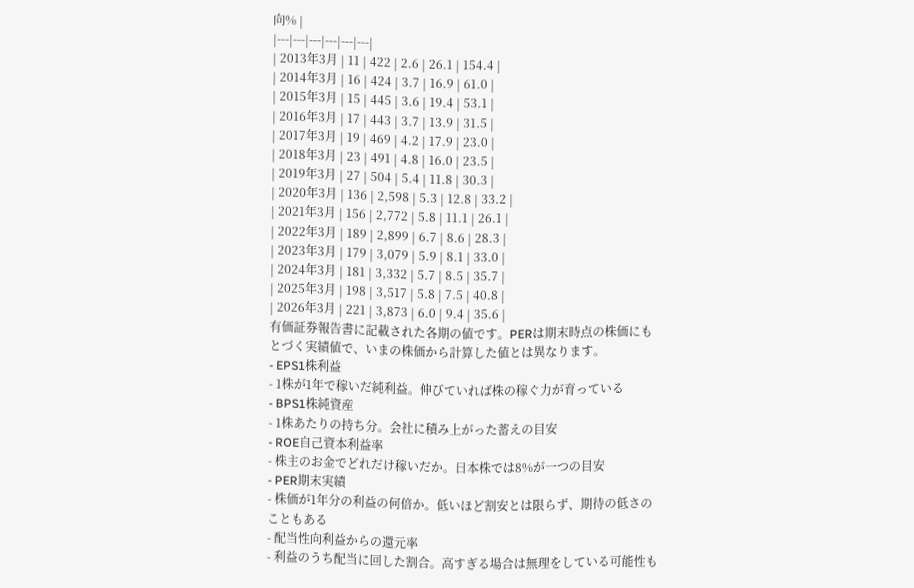向% |
|---|---|---|---|---|---|
| 2013年3月 | 11 | 422 | 2.6 | 26.1 | 154.4 |
| 2014年3月 | 16 | 424 | 3.7 | 16.9 | 61.0 |
| 2015年3月 | 15 | 445 | 3.6 | 19.4 | 53.1 |
| 2016年3月 | 17 | 443 | 3.7 | 13.9 | 31.5 |
| 2017年3月 | 19 | 469 | 4.2 | 17.9 | 23.0 |
| 2018年3月 | 23 | 491 | 4.8 | 16.0 | 23.5 |
| 2019年3月 | 27 | 504 | 5.4 | 11.8 | 30.3 |
| 2020年3月 | 136 | 2,598 | 5.3 | 12.8 | 33.2 |
| 2021年3月 | 156 | 2,772 | 5.8 | 11.1 | 26.1 |
| 2022年3月 | 189 | 2,899 | 6.7 | 8.6 | 28.3 |
| 2023年3月 | 179 | 3,079 | 5.9 | 8.1 | 33.0 |
| 2024年3月 | 181 | 3,332 | 5.7 | 8.5 | 35.7 |
| 2025年3月 | 198 | 3,517 | 5.8 | 7.5 | 40.8 |
| 2026年3月 | 221 | 3,873 | 6.0 | 9.4 | 35.6 |
有価証券報告書に記載された各期の値です。PERは期末時点の株価にもとづく実績値で、いまの株価から計算した値とは異なります。
- EPS1株利益
- 1株が1年で稼いだ純利益。伸びていれば株の稼ぐ力が育っている
- BPS1株純資産
- 1株あたりの持ち分。会社に積み上がった蓄えの目安
- ROE自己資本利益率
- 株主のお金でどれだけ稼いだか。日本株では8%が一つの目安
- PER期末実績
- 株価が1年分の利益の何倍か。低いほど割安とは限らず、期待の低さのこともある
- 配当性向利益からの還元率
- 利益のうち配当に回した割合。高すぎる場合は無理をしている可能性も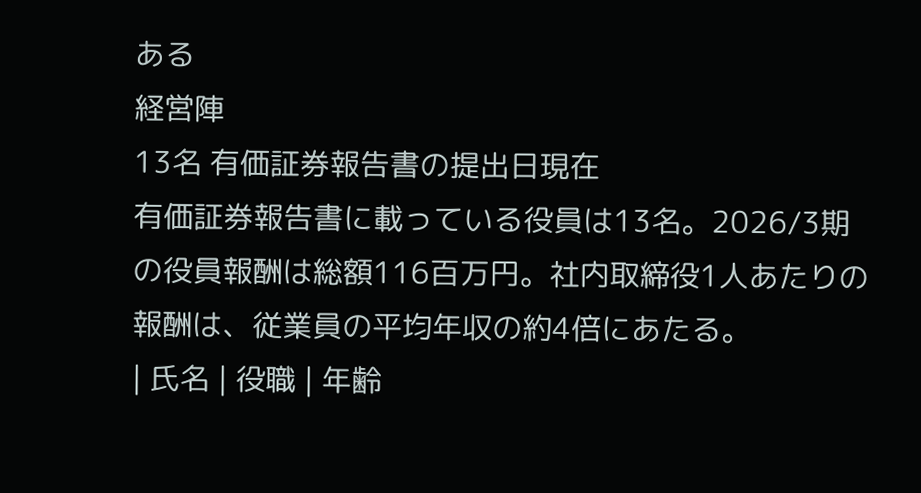ある
経営陣
13名 有価証券報告書の提出日現在
有価証券報告書に載っている役員は13名。2026/3期の役員報酬は総額116百万円。社内取締役1人あたりの報酬は、従業員の平均年収の約4倍にあたる。
| 氏名 | 役職 | 年齢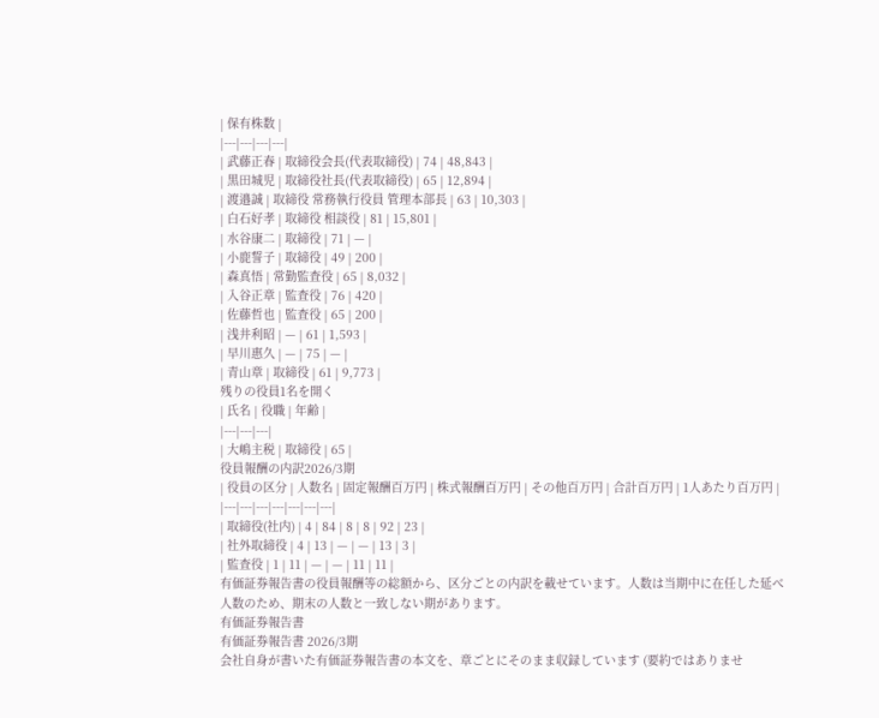| 保有株数 |
|---|---|---|---|
| 武藤正春 | 取締役会長(代表取締役) | 74 | 48,843 |
| 黒田城児 | 取締役社長(代表取締役) | 65 | 12,894 |
| 渡邉誠 | 取締役 常務執行役員 管理本部長 | 63 | 10,303 |
| 白石好孝 | 取締役 相談役 | 81 | 15,801 |
| 水谷康二 | 取締役 | 71 | — |
| 小鹿誓子 | 取締役 | 49 | 200 |
| 森真悟 | 常勤監査役 | 65 | 8,032 |
| 入谷正章 | 監査役 | 76 | 420 |
| 佐藤哲也 | 監査役 | 65 | 200 |
| 浅井利昭 | — | 61 | 1,593 |
| 早川惠久 | — | 75 | — |
| 青山章 | 取締役 | 61 | 9,773 |
残りの役員1名を開く
| 氏名 | 役職 | 年齢 |
|---|---|---|
| 大嶋主税 | 取締役 | 65 |
役員報酬の内訳2026/3期
| 役員の区分 | 人数名 | 固定報酬百万円 | 株式報酬百万円 | その他百万円 | 合計百万円 | 1人あたり百万円 |
|---|---|---|---|---|---|---|
| 取締役(社内) | 4 | 84 | 8 | 8 | 92 | 23 |
| 社外取締役 | 4 | 13 | — | — | 13 | 3 |
| 監査役 | 1 | 11 | — | — | 11 | 11 |
有価証券報告書の役員報酬等の総額から、区分ごとの内訳を載せています。人数は当期中に在任した延べ人数のため、期末の人数と一致しない期があります。
有価証券報告書
有価証券報告書 2026/3期
会社自身が書いた有価証券報告書の本文を、章ごとにそのまま収録しています (要約ではありませ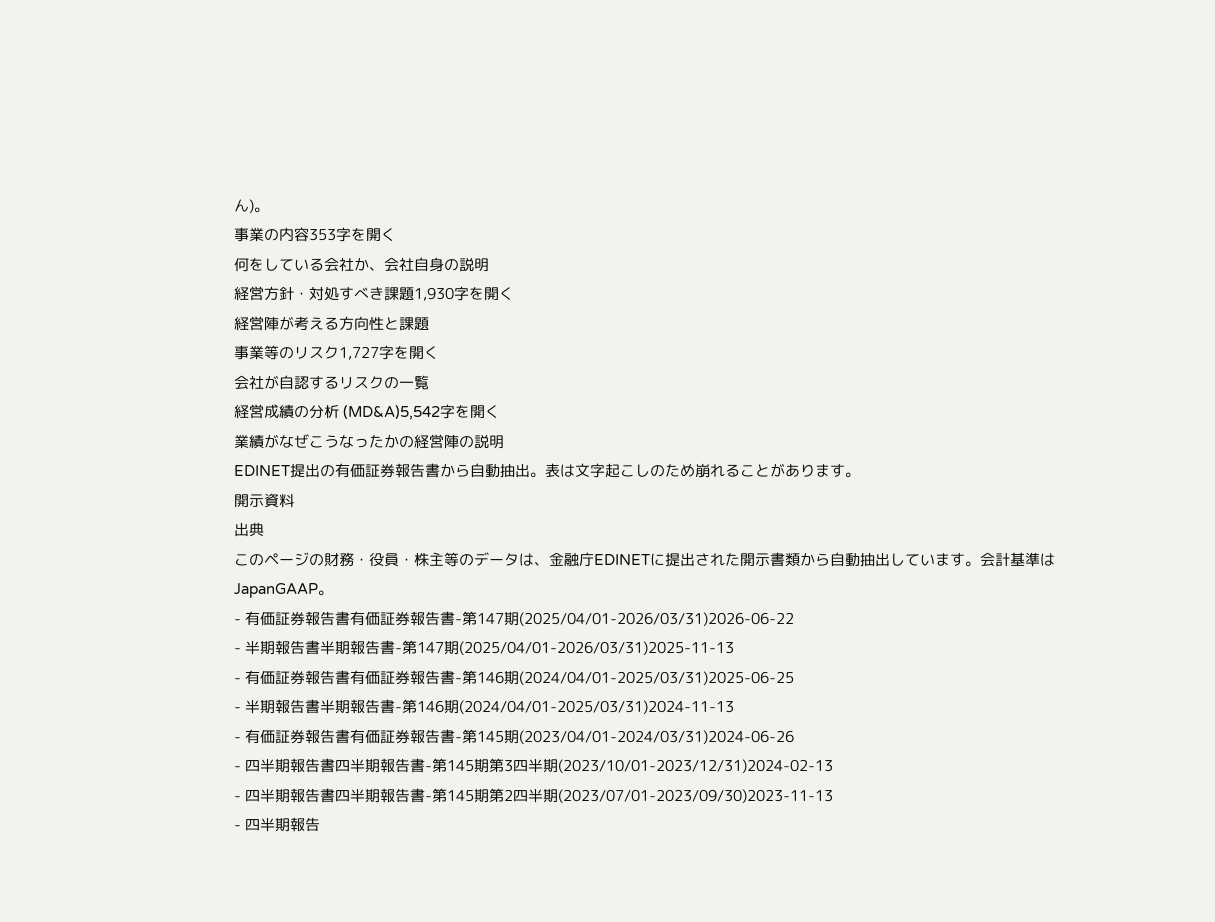ん)。
事業の内容353字を開く
何をしている会社か、会社自身の説明
経営方針・対処すべき課題1,930字を開く
経営陣が考える方向性と課題
事業等のリスク1,727字を開く
会社が自認するリスクの一覧
経営成績の分析 (MD&A)5,542字を開く
業績がなぜこうなったかの経営陣の説明
EDINET提出の有価証券報告書から自動抽出。表は文字起こしのため崩れることがあります。
開示資料
出典
このページの財務・役員・株主等のデータは、金融庁EDINETに提出された開示書類から自動抽出しています。会計基準は JapanGAAP。
- 有価証券報告書有価証券報告書-第147期(2025/04/01-2026/03/31)2026-06-22
- 半期報告書半期報告書-第147期(2025/04/01-2026/03/31)2025-11-13
- 有価証券報告書有価証券報告書-第146期(2024/04/01-2025/03/31)2025-06-25
- 半期報告書半期報告書-第146期(2024/04/01-2025/03/31)2024-11-13
- 有価証券報告書有価証券報告書-第145期(2023/04/01-2024/03/31)2024-06-26
- 四半期報告書四半期報告書-第145期第3四半期(2023/10/01-2023/12/31)2024-02-13
- 四半期報告書四半期報告書-第145期第2四半期(2023/07/01-2023/09/30)2023-11-13
- 四半期報告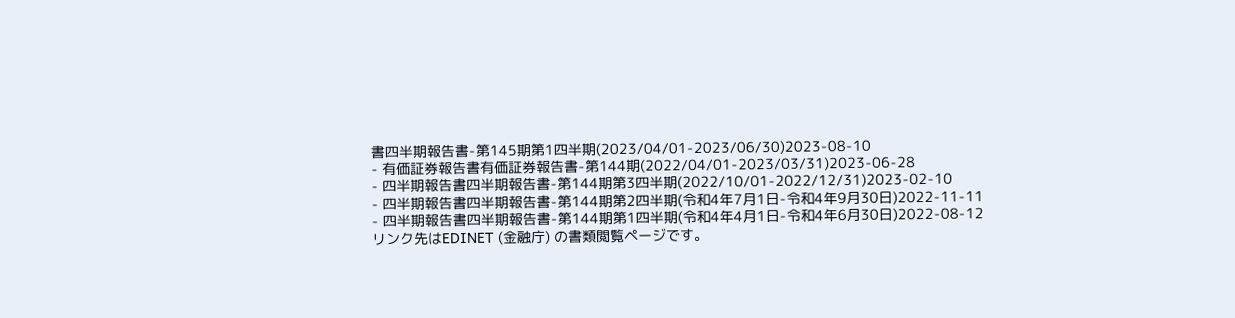書四半期報告書-第145期第1四半期(2023/04/01-2023/06/30)2023-08-10
- 有価証券報告書有価証券報告書-第144期(2022/04/01-2023/03/31)2023-06-28
- 四半期報告書四半期報告書-第144期第3四半期(2022/10/01-2022/12/31)2023-02-10
- 四半期報告書四半期報告書-第144期第2四半期(令和4年7月1日-令和4年9月30日)2022-11-11
- 四半期報告書四半期報告書-第144期第1四半期(令和4年4月1日-令和4年6月30日)2022-08-12
リンク先はEDINET (金融庁) の書類閲覧ページです。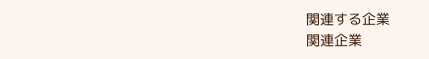関連する企業
関連企業